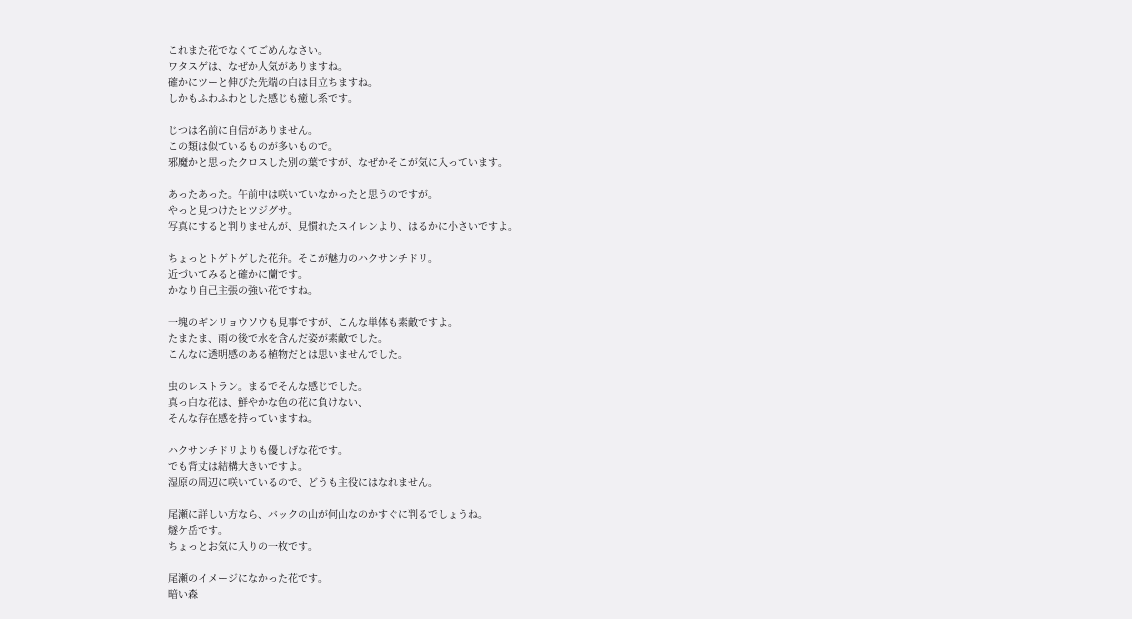これまた花でなくてごめんなさい。
ワタスゲは、なぜか人気がありますね。
確かにツーと伸びた先端の白は目立ちますね。
しかもふわふわとした感じも癒し系です。

じつは名前に自信がありません。
この類は似ているものが多いもので。
邪魔かと思ったクロスした別の葉ですが、なぜかそこが気に入っています。

あったあった。午前中は咲いていなかったと思うのですが。
やっと見つけたヒツジグサ。
写真にすると判りませんが、見慣れたスイレンより、はるかに小さいですよ。

ちょっとトゲトゲした花弁。そこが魅力のハクサンチドリ。
近づいてみると確かに蘭です。
かなり自己主張の強い花ですね。

一塊のギンリョウソウも見事ですが、こんな単体も素敵ですよ。
たまたま、雨の後で水を含んだ姿が素敵でした。
こんなに透明感のある植物だとは思いませんでした。

虫のレストラン。まるでそんな感じでした。
真っ白な花は、鮮やかな色の花に負けない、
そんな存在感を持っていますね。

ハクサンチドリよりも優しげな花です。
でも背丈は結構大きいですよ。
湿原の周辺に咲いているので、どうも主役にはなれません。

尾瀬に詳しい方なら、バックの山が何山なのかすぐに判るでしょうね。
燧ケ岳です。
ちょっとお気に入りの一枚です。

尾瀬のイメージになかった花です。
暗い森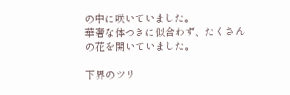の中に咲いていました。
華奢な体つきに似合わず、たくさんの花を開いていました。

下界のツリ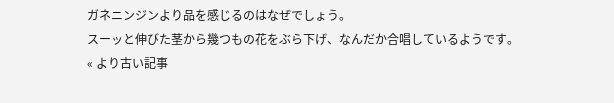ガネニンジンより品を感じるのはなぜでしょう。
スーッと伸びた茎から幾つもの花をぶら下げ、なんだか合唱しているようです。
« より古い記事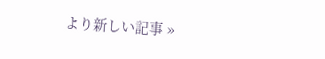より新しい記事 »